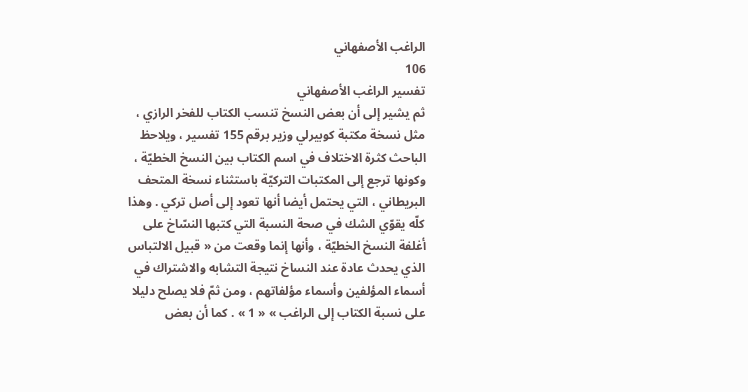الراغب الأصفهاني
106
تفسير الراغب الأصفهاني
ثم يشير إلى أن بعض النسخ تنسب الكتاب للفخر الرازي ، مثل نسخة مكتبة كوبيرلي وزير برقم 155 تفسير ، ويلاحظ الباحث كثرة الاختلاف في اسم الكتاب بين النسخ الخطيّة ، وكونها ترجع إلى المكتبات التركيّة باستثناء نسخة المتحف البريطاني ، التي يحتمل أيضا أنها تعود إلى أصل تركي . وهذا كلّه يقوّي الشك في صحة النسبة التي كتبها النسّاخ على أغلفة النسخ الخطيّة ، وأنها إنما وقعت من « قبيل الالتباس الذي يحدث عادة عند النساخ نتيجة التشابه والاشتراك في أسماء المؤلفين وأسماء مؤلفاتهم ، ومن ثمّ فلا يصلح دليلا على نسبة الكتاب إلى الراغب » « 1 » . كما أن بعض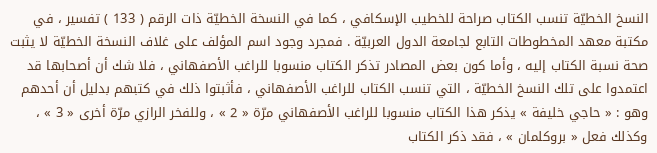النسخ الخطيّة تنسب الكتاب صراحة للخطيب الإسكافي ، كما في النسخة الخطيّة ذات الرقم ( 133 ) تفسير ، في مكتبة معهد المخطوطات التابع لجامعة الدول العربيّة . فمجرد وجود اسم المؤلف على غلاف النسخة الخطيّة لا يثبت صحة نسبة الكتاب إليه ، وأما كون بعض المصادر تذكر الكتاب منسوبا للراغب الأصفهاني ، فلا شك أن أصحابها قد اعتمدوا على تلك النسخ الخطيّة ، التي تنسب الكتاب للراغب الأصفهاني ، فأثبتوا ذلك في كتبهم بدليل أن أحدهم وهو : « حاجي خليفة » يذكر هذا الكتاب منسوبا للراغب الأصفهاني مرّة « 2 » ، وللفخر الرازي مرّة أخرى « 3 » ، وكذلك فعل « بروكلمان » ، فقد ذكر الكتاب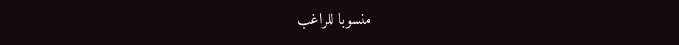منسوبا للراغب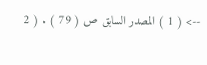--> ( 1 ) المصدر السابق ص ( 79 ) . ( 2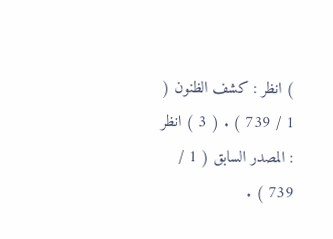) انظر : كشف الظنون ( 1 / 739 ) . ( 3 ) انظر : المصدر السابق ( 1 / 739 ) .